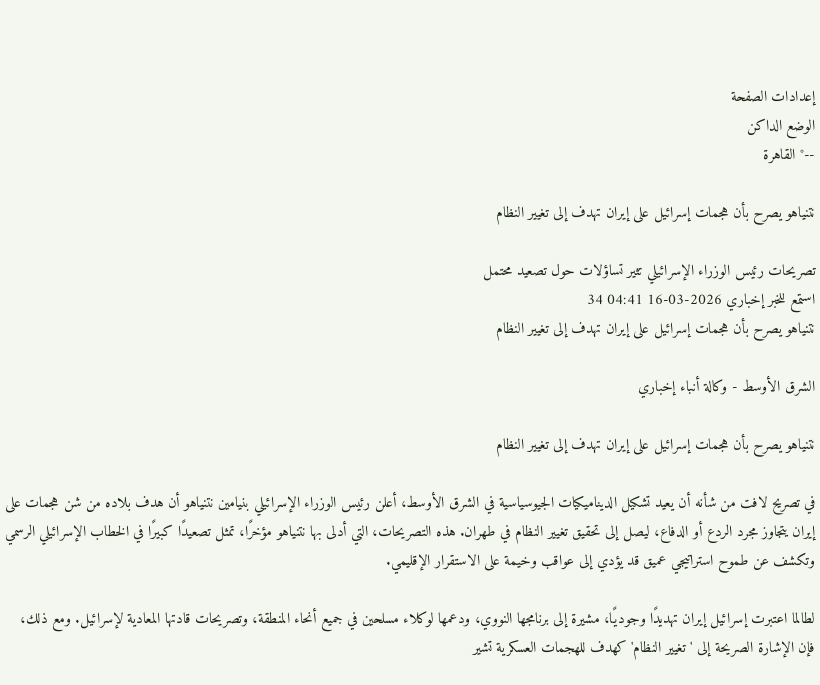إعدادات الصفحة
الوضع الداكن
--° القاهرة

نتنياهو يصرح بأن هجمات إسرائيل على إيران تهدف إلى تغيير النظام

تصريحات رئيس الوزراء الإسرائيلي تثير تساؤلات حول تصعيد محتمل
استمع للخبر إخباري 2026-03-16 04:41 34
نتنياهو يصرح بأن هجمات إسرائيل على إيران تهدف إلى تغيير النظام

الشرق الأوسط - وكالة أنباء إخباري

نتنياهو يصرح بأن هجمات إسرائيل على إيران تهدف إلى تغيير النظام

في تصريح لافت من شأنه أن يعيد تشكيل الديناميكيات الجيوسياسية في الشرق الأوسط، أعلن رئيس الوزراء الإسرائيلي بنيامين نتنياهو أن هدف بلاده من شن هجمات على إيران يتجاوز مجرد الردع أو الدفاع، ليصل إلى تحقيق تغيير النظام في طهران. هذه التصريحات، التي أدلى بها نتنياهو مؤخرًا، تمثل تصعيدًا كبيرًا في الخطاب الإسرائيلي الرسمي وتكشف عن طموح استراتيجي عميق قد يؤدي إلى عواقب وخيمة على الاستقرار الإقليمي.

لطالما اعتبرت إسرائيل إيران تهديدًا وجوديًا، مشيرة إلى برنامجها النووي، ودعمها لوكلاء مسلحين في جميع أنحاء المنطقة، وتصريحات قادتها المعادية لإسرائيل. ومع ذلك، فإن الإشارة الصريحة إلى 'تغيير النظام' كهدف للهجمات العسكرية تشير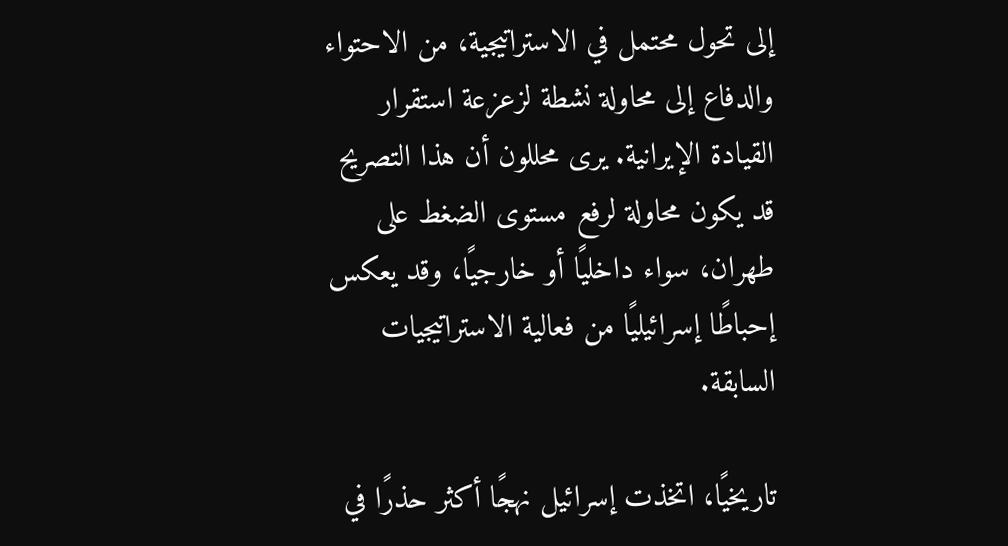إلى تحول محتمل في الاستراتيجية، من الاحتواء والدفاع إلى محاولة نشطة لزعزعة استقرار القيادة الإيرانية. يرى محللون أن هذا التصريح قد يكون محاولة لرفع مستوى الضغط على طهران، سواء داخليًا أو خارجيًا، وقد يعكس إحباطًا إسرائيليًا من فعالية الاستراتيجيات السابقة.

تاريخيًا، اتخذت إسرائيل نهجًا أكثر حذرًا في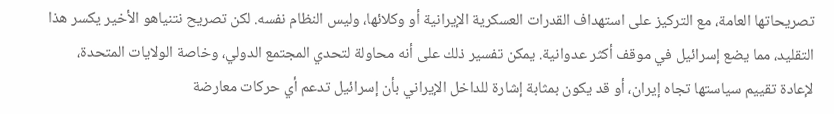تصريحاتها العامة، مع التركيز على استهداف القدرات العسكرية الإيرانية أو وكلائها، وليس النظام نفسه. لكن تصريح نتنياهو الأخير يكسر هذا التقليد، مما يضع إسرائيل في موقف أكثر عدوانية. يمكن تفسير ذلك على أنه محاولة لتحدي المجتمع الدولي، وخاصة الولايات المتحدة، لإعادة تقييم سياستها تجاه إيران، أو قد يكون بمثابة إشارة للداخل الإيراني بأن إسرائيل تدعم أي حركات معارضة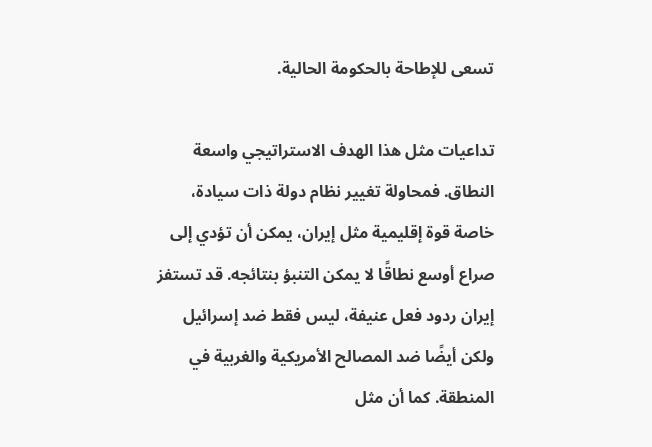تسعى للإطاحة بالحكومة الحالية.

تداعيات مثل هذا الهدف الاستراتيجي واسعة النطاق. فمحاولة تغيير نظام دولة ذات سيادة، خاصة قوة إقليمية مثل إيران، يمكن أن تؤدي إلى صراع أوسع نطاقًا لا يمكن التنبؤ بنتائجه. قد تستفز إيران ردود فعل عنيفة، ليس فقط ضد إسرائيل ولكن أيضًا ضد المصالح الأمريكية والغربية في المنطقة. كما أن مثل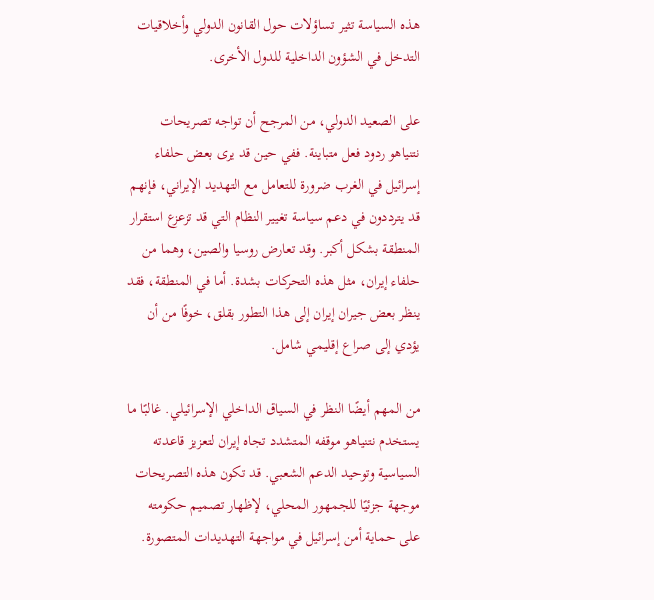هذه السياسة تثير تساؤلات حول القانون الدولي وأخلاقيات التدخل في الشؤون الداخلية للدول الأخرى.

على الصعيد الدولي، من المرجح أن تواجه تصريحات نتنياهو ردود فعل متباينة. ففي حين قد يرى بعض حلفاء إسرائيل في الغرب ضرورة للتعامل مع التهديد الإيراني، فإنهم قد يترددون في دعم سياسة تغيير النظام التي قد تزعزع استقرار المنطقة بشكل أكبر. وقد تعارض روسيا والصين، وهما من حلفاء إيران، مثل هذه التحركات بشدة. أما في المنطقة، فقد ينظر بعض جيران إيران إلى هذا التطور بقلق، خوفًا من أن يؤدي إلى صراع إقليمي شامل.

من المهم أيضًا النظر في السياق الداخلي الإسرائيلي. غالبًا ما يستخدم نتنياهو موقفه المتشدد تجاه إيران لتعزيز قاعدته السياسية وتوحيد الدعم الشعبي. قد تكون هذه التصريحات موجهة جزئيًا للجمهور المحلي، لإظهار تصميم حكومته على حماية أمن إسرائيل في مواجهة التهديدات المتصورة.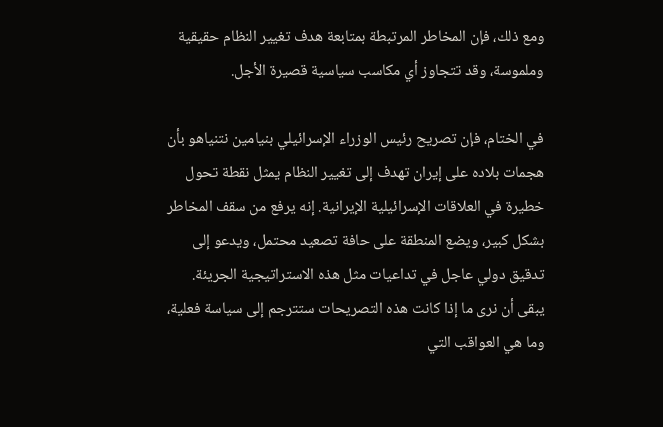ومع ذلك، فإن المخاطر المرتبطة بمتابعة هدف تغيير النظام حقيقية وملموسة، وقد تتجاوز أي مكاسب سياسية قصيرة الأجل.

في الختام، فإن تصريح رئيس الوزراء الإسرائيلي بنيامين نتنياهو بأن هجمات بلاده على إيران تهدف إلى تغيير النظام يمثل نقطة تحول خطيرة في العلاقات الإسرائيلية الإيرانية. إنه يرفع من سقف المخاطر بشكل كبير، ويضع المنطقة على حافة تصعيد محتمل، ويدعو إلى تدقيق دولي عاجل في تداعيات مثل هذه الاستراتيجية الجريئة. يبقى أن نرى ما إذا كانت هذه التصريحات ستترجم إلى سياسة فعلية، وما هي العواقب التي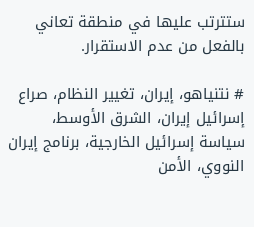ستترتب عليها في منطقة تعاني بالفعل من عدم الاستقرار.

# نتنياهو، إيران، تغيير النظام، صراع إسرائيل إيران، الشرق الأوسط، سياسة إسرائيل الخارجية، برنامج إيران النووي، الأمن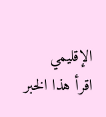الإقليمي
اقرأ هذا الخبر